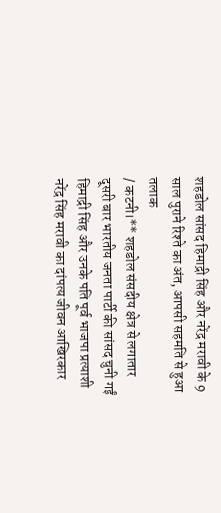शहडोल सांसद हिमाद्री सिंह और नरेंद्र मरावी के 9 साल पुराने रिश्ते का अंत, आपसी सहमति से हुआ तलाक
/ कटनी।** शहडोल संसदीय क्षेत्र से लगातार दूसरी बार भारतीय जनता पार्टी की सांसद चुनी गईं हिमाद्री सिंह और उनके पति पूर्व भाजपा प्रत्याशी नरेंद्र सिंह मरावी का दांपत्य जीवन आखिरकार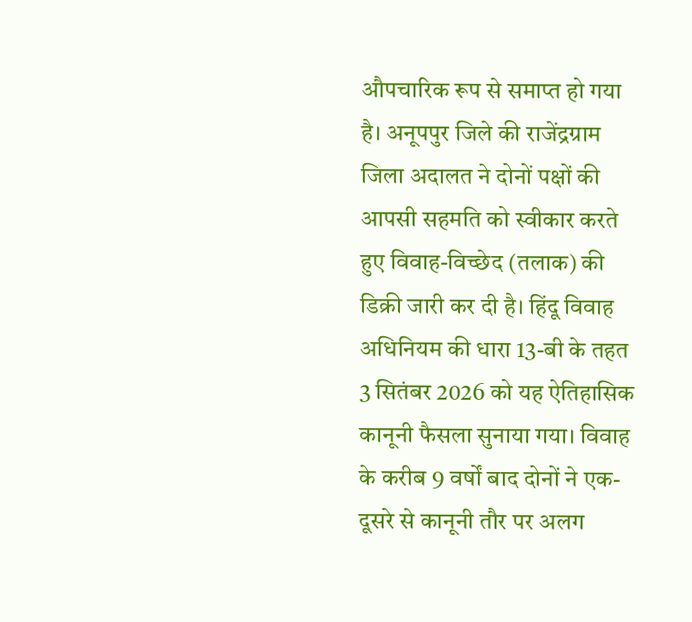औपचारिक रूप से समाप्त हो गया है। अनूपपुर जिले की राजेंद्रग्राम जिला अदालत ने दोनों पक्षों की आपसी सहमति को स्वीकार करते हुए विवाह-विच्छेद (तलाक) की डिक्री जारी कर दी है। हिंदू विवाह अधिनियम की धारा 13-बी के तहत 3 सितंबर 2026 को यह ऐतिहासिक कानूनी फैसला सुनाया गया। विवाह के करीब 9 वर्षों बाद दोनों ने एक-दूसरे से कानूनी तौर पर अलग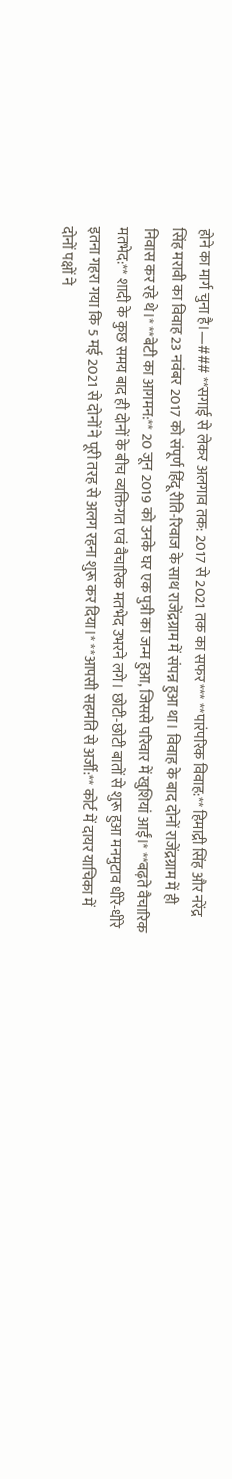होने का मार्ग चुना है।—### **सगाई से लेकर अलगाव तक: 2017 से 2021 तक का सफर*** **पारंपरिक विवाह:** हिमाद्री सिंह और नरेंद्र सिंह मरावी का विवाह 23 नवंबर 2017 को संपूर्ण हिंदू रीति-रिवाज के साथ राजेंद्रग्राम में संपन्न हुआ था। विवाह के बाद दोनों राजेंद्रग्राम में ही निवास कर रहे थे।* **बेटी का आगमन:** 20 जून 2019 को उनके घर एक पुत्री का जन्म हुआ, जिससे परिवार में खुशियां आईं।* **बढ़ते वैचारिक मतभेद:** शादी के कुछ समय बाद ही दोनों के बीच व्यक्तिगत एवं वैचारिक मतभेद उभरने लगे। छोटी-छोटी बातों से शुरू हुआ मनमुटाव धीरे-धीरे इतना गहरा गया कि 5 मई 2021 से दोनों ने पूरी तरह से अलग रहना शुरू कर दिया।* **आपसी सहमति से अर्जी:** कोर्ट में दायर याचिका में दोनों पक्षों ने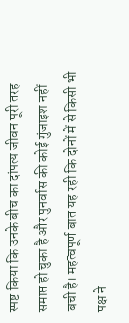स्पष्ट किया कि उनके बीच का दांपत्य जीवन पूरी तरह समाप्त हो चुका है और पुनर्वास की कोई गुंजाइश नहीं बची है। महत्वपूर्ण बात यह रही कि दोनों में से किसी भी पक्ष ने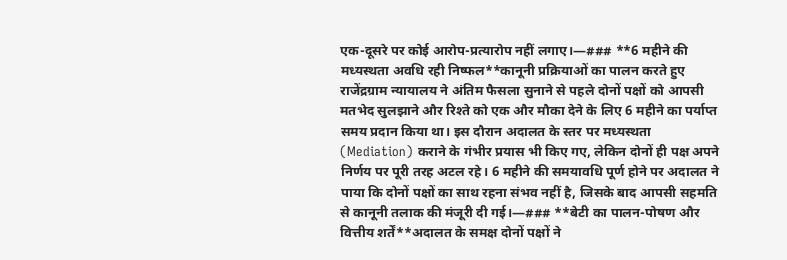एक-दूसरे पर कोई आरोप-प्रत्यारोप नहीं लगाए।—### **6 महीने की मध्यस्थता अवधि रही निष्फल**कानूनी प्रक्रियाओं का पालन करते हुए राजेंद्रग्राम न्यायालय ने अंतिम फैसला सुनाने से पहले दोनों पक्षों को आपसी मतभेद सुलझाने और रिश्ते को एक और मौका देने के लिए 6 महीने का पर्याप्त समय प्रदान किया था। इस दौरान अदालत के स्तर पर मध्यस्थता (Mediation) कराने के गंभीर प्रयास भी किए गए, लेकिन दोनों ही पक्ष अपने निर्णय पर पूरी तरह अटल रहे। 6 महीने की समयावधि पूर्ण होने पर अदालत ने पाया कि दोनों पक्षों का साथ रहना संभव नहीं है, जिसके बाद आपसी सहमति से कानूनी तलाक की मंजूरी दी गई।—### **बेटी का पालन-पोषण और वित्तीय शर्तें**अदालत के समक्ष दोनों पक्षों ने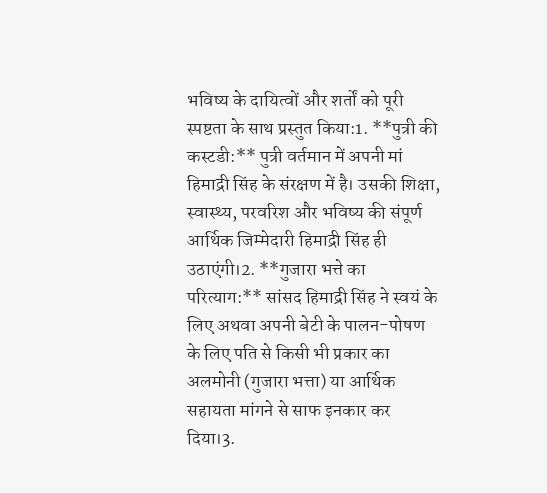भविष्य के दायित्वों और शर्तों को पूरी स्पष्टता के साथ प्रस्तुत किया:1. **पुत्री की कस्टडी:** पुत्री वर्तमान में अपनी मां हिमाद्री सिंह के संरक्षण में है। उसकी शिक्षा, स्वास्थ्य, परवरिश और भविष्य की संपूर्ण आर्थिक जिम्मेदारी हिमाद्री सिंह ही उठाएंगी।2. **गुजारा भत्ते का परित्याग:** सांसद हिमाद्री सिंह ने स्वयं के लिए अथवा अपनी बेटी के पालन-पोषण के लिए पति से किसी भी प्रकार का अलमोनी (गुजारा भत्ता) या आर्थिक सहायता मांगने से साफ इनकार कर दिया।3.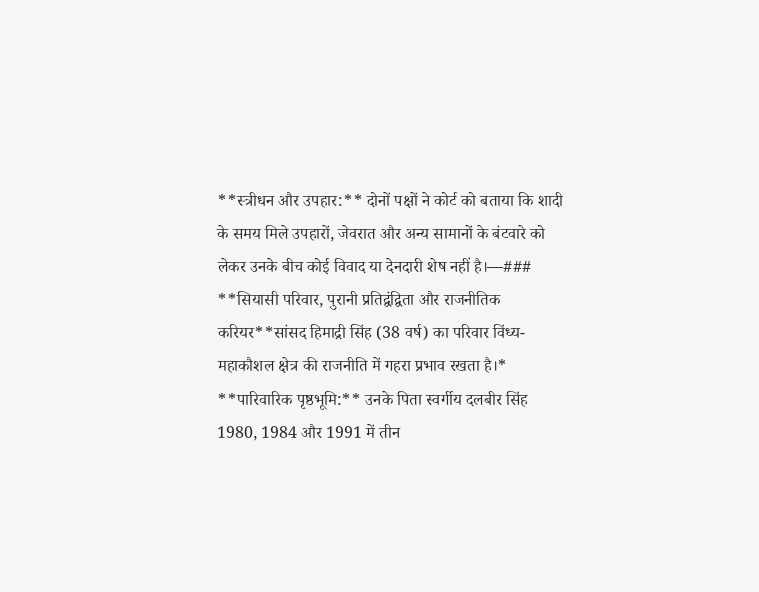**स्त्रीधन और उपहार:** दोनों पक्षों ने कोर्ट को बताया कि शादी के समय मिले उपहारों, जेवरात और अन्य सामानों के बंटवारे को लेकर उनके बीच कोई विवाद या देनदारी शेष नहीं है।—### **सियासी परिवार, पुरानी प्रतिद्वंद्विता और राजनीतिक करियर**सांसद हिमाद्री सिंह (38 वर्ष) का परिवार विंध्य-महाकौशल क्षेत्र की राजनीति में गहरा प्रभाव रखता है।* **पारिवारिक पृष्ठभूमि:** उनके पिता स्वर्गीय दलबीर सिंह 1980, 1984 और 1991 में तीन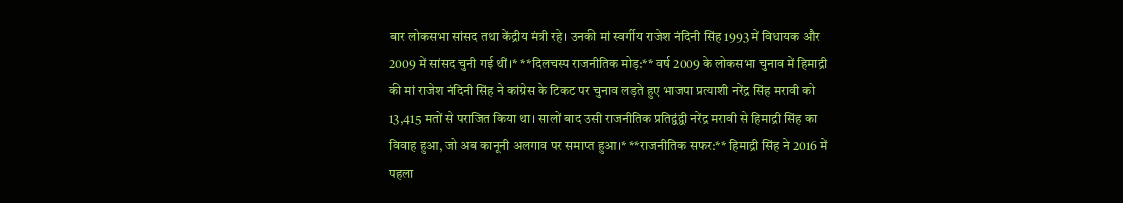बार लोकसभा सांसद तथा केंद्रीय मंत्री रहे। उनकी मां स्वर्गीय राजेश नंदिनी सिंह 1993 में विधायक और 2009 में सांसद चुनी गई थीं।* **दिलचस्प राजनीतिक मोड़:** वर्ष 2009 के लोकसभा चुनाव में हिमाद्री की मां राजेश नंदिनी सिंह ने कांग्रेस के टिकट पर चुनाव लड़ते हुए भाजपा प्रत्याशी नरेंद्र सिंह मरावी को 13,415 मतों से पराजित किया था। सालों बाद उसी राजनीतिक प्रतिद्वंद्वी नरेंद्र मरावी से हिमाद्री सिंह का विवाह हुआ, जो अब कानूनी अलगाव पर समाप्त हुआ।* **राजनीतिक सफर:** हिमाद्री सिंह ने 2016 में पहला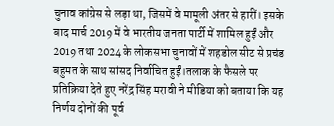चुनाव कांग्रेस से लड़ा था, जिसमें वे मामूली अंतर से हारीं। इसके बाद मार्च 2019 में वे भारतीय जनता पार्टी में शामिल हुईं और 2019 तथा 2024 के लोकसभा चुनावों में शहडोल सीट से प्रचंड बहुमत के साथ सांसद निर्वाचित हुईं।तलाक के फैसले पर प्रतिक्रिया देते हुए नरेंद्र सिंह मरावी ने मीडिया को बताया कि यह निर्णय दोनों की पूर्व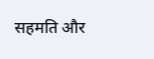सहमति और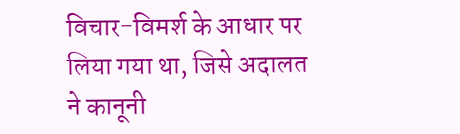विचार-विमर्श के आधार पर लिया गया था, जिसे अदालत ने कानूनी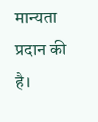मान्यता प्रदान की है।